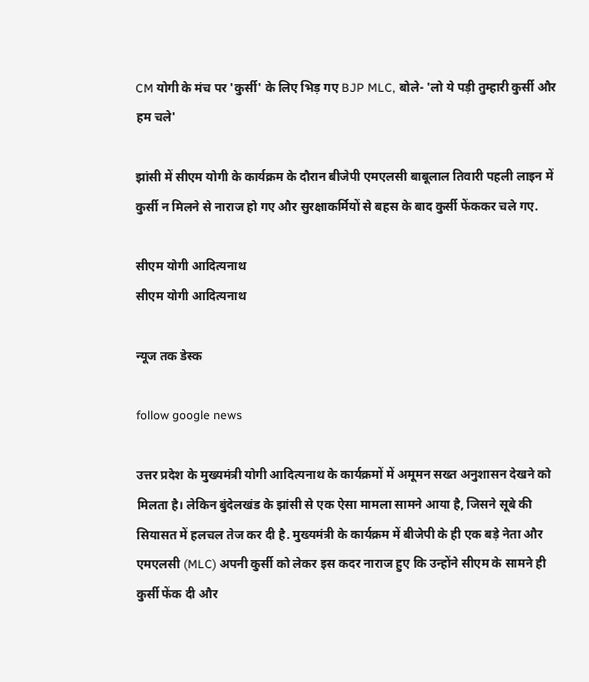CM योगी के मंच पर 'कुर्सी' के लिए भिड़ गए BJP MLC, बोले- 'लो ये पड़ी तुम्हारी कुर्सी और हम चले'

झांसी में सीएम योगी के कार्यक्रम के दौरान बीजेपी एमएलसी बाबूलाल तिवारी पहली लाइन में कुर्सी न मिलने से नाराज हो गए और सुरक्षाकर्मियों से बहस के बाद कुर्सी फेंककर चले गए.

सीएम योगी आदित्यनाथ
सीएम योगी आदित्यनाथ

न्यूज तक डेस्क

follow google news

उत्तर प्रदेश के मुख्यमंत्री योगी आदित्यनाथ के कार्यक्रमों में अमूमन सख्त अनुशासन देखने को मिलता है। लेकिन बुंदेलखंड के झांसी से एक ऐसा मामला सामने आया है, जिसने सूबे की सियासत में हलचल तेज कर दी है. मुख्यमंत्री के कार्यक्रम में बीजेपी के ही एक बड़े नेता और एमएलसी (MLC) अपनी कुर्सी को लेकर इस कदर नाराज हुए कि उन्होंने सीएम के सामने ही कुर्सी फेंक दी और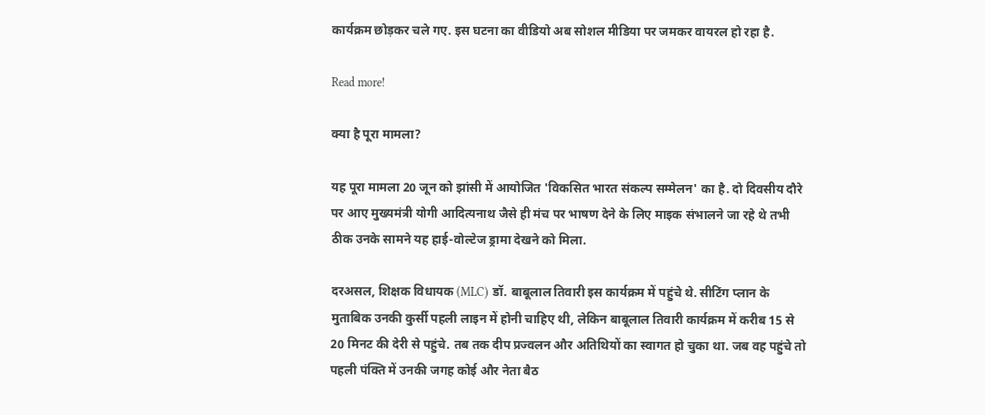कार्यक्रम छोड़कर चले गए. इस घटना का वीडियो अब सोशल मीडिया पर जमकर वायरल हो रहा है.

Read more!

क्या है पूरा मामला?

यह पूरा मामला 20 जून को झांसी में आयोजित 'विकसित भारत संकल्प सम्मेलन' का है. दो दिवसीय दौरे पर आए मुख्यमंत्री योगी आदित्यनाथ जैसे ही मंच पर भाषण देने के लिए माइक संभालने जा रहे थे तभी ठीक उनके सामने यह हाई-वोल्टेज ड्रामा देखने को मिला.

दरअसल, शिक्षक विधायक (MLC) डॉ. बाबूलाल तिवारी इस कार्यक्रम में पहुंचे थे. सीटिंग प्लान के मुताबिक उनकी कुर्सी पहली लाइन में होनी चाहिए थी, लेकिन बाबूलाल तिवारी कार्यक्रम में करीब 15 से 20 मिनट की देरी से पहुंचे. तब तक दीप प्रज्वलन और अतिथियों का स्वागत हो चुका था. जब वह पहुंचे तो पहली पंक्ति में उनकी जगह कोई और नेता बैठ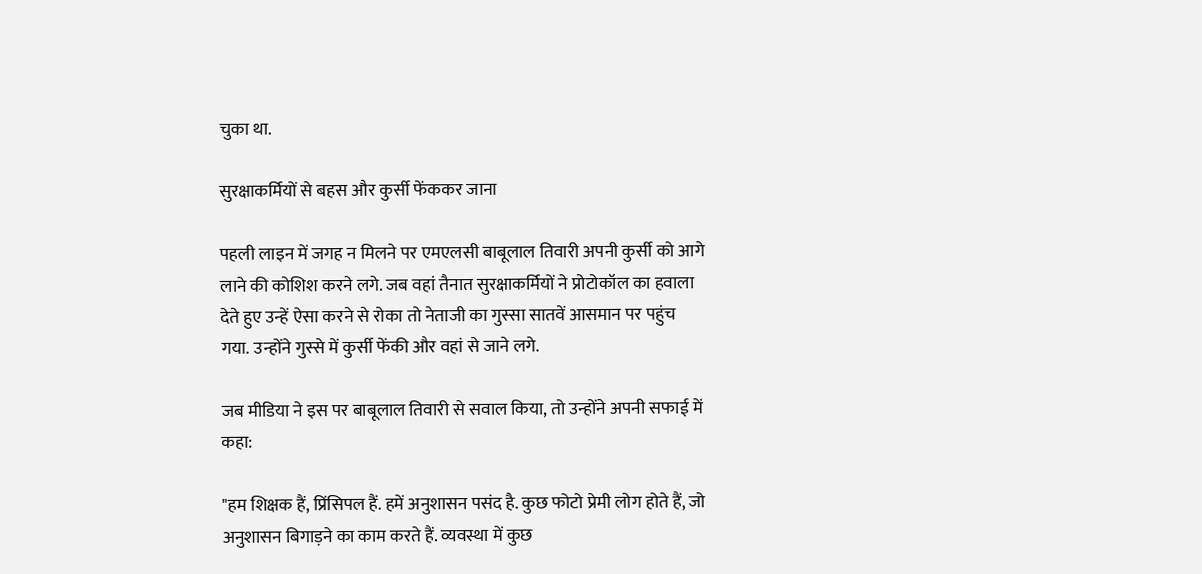चुका था.

सुरक्षाकर्मियों से बहस और कुर्सी फेंककर जाना

पहली लाइन में जगह न मिलने पर एमएलसी बाबूलाल तिवारी अपनी कुर्सी को आगे लाने की कोशिश करने लगे. जब वहां तैनात सुरक्षाकर्मियों ने प्रोटोकॉल का हवाला देते हुए उन्हें ऐसा करने से रोका तो नेताजी का गुस्सा सातवें आसमान पर पहुंच गया. उन्होंने गुस्से में कुर्सी फेंकी और वहां से जाने लगे.

जब मीडिया ने इस पर बाबूलाल तिवारी से सवाल किया, तो उन्होंने अपनी सफाई में कहा:

"हम शिक्षक हैं, प्रिंसिपल हैं. हमें अनुशासन पसंद है. कुछ फोटो प्रेमी लोग होते हैं, जो अनुशासन बिगाड़ने का काम करते हैं. व्यवस्था में कुछ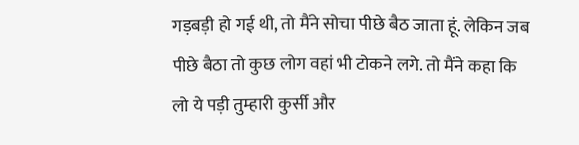गड़बड़ी हो गई थी, तो मैंने सोचा पीछे बैठ जाता हूं. लेकिन जब पीछे बैठा तो कुछ लोग वहां भी टोकने लगे. तो मैंने कहा कि लो ये पड़ी तुम्हारी कुर्सी और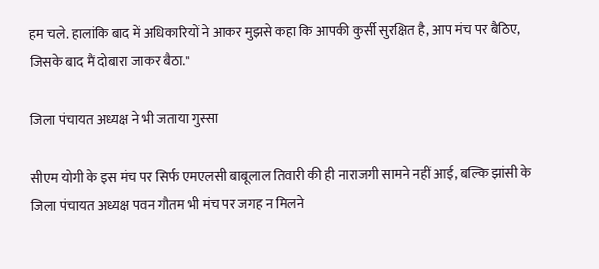हम चले. हालांकि बाद में अधिकारियों ने आकर मुझसे कहा कि आपकी कुर्सी सुरक्षित है, आप मंच पर बैठिए, जिसके बाद मैं दोबारा जाकर बैठा."

जिला पंचायत अध्यक्ष ने भी जताया गुस्सा

सीएम योगी के इस मंच पर सिर्फ एमएलसी बाबूलाल तिवारी की ही नाराजगी सामने नहीं आई, बल्कि झांसी के जिला पंचायत अध्यक्ष पवन गौतम भी मंच पर जगह न मिलने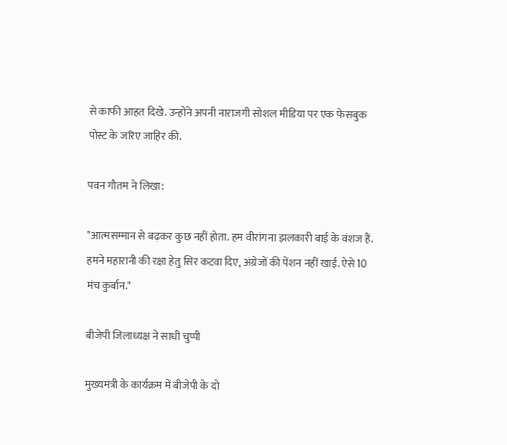से काफी आहत दिखे. उन्होंने अपनी नाराजगी सोशल मीडिया पर एक फेसबुक पोस्ट के जरिए जाहिर की.

पवन गौतम ने लिखा:

"आत्मसम्मान से बढ़कर कुछ नहीं होता. हम वीरांगना झलकारी बाई के वंशज हैं. हमने महारानी की रक्षा हेतु सिर कटवा दिए, अंग्रेजों की पेंशन नहीं खाई. ऐसे 10 मंच कुर्बान."

बीजेपी जिलाध्यक्ष ने साधी चुप्पी

मुख्यमंत्री के कार्यक्रम में बीजेपी के दो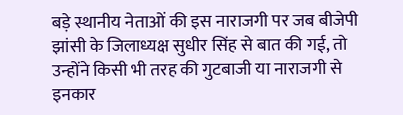बड़े स्थानीय नेताओं की इस नाराजगी पर जब बीजेपी झांसी के जिलाध्यक्ष सुधीर सिंह से बात की गई, तो उन्होंने किसी भी तरह की गुटबाजी या नाराजगी से इनकार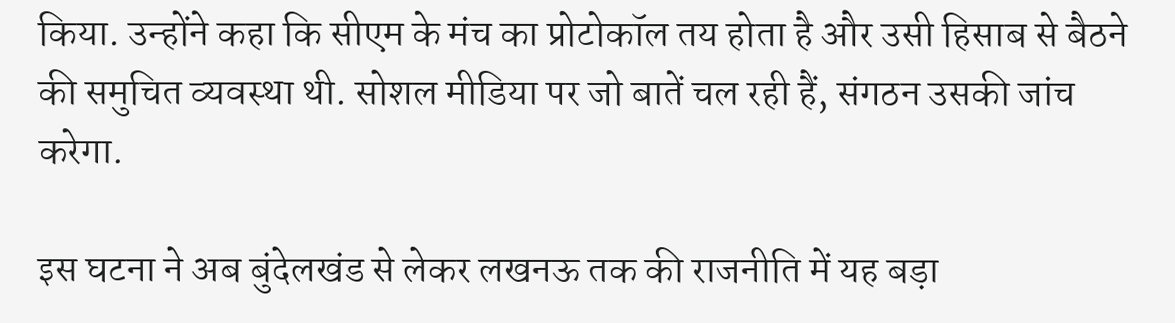किया. उन्होंने कहा कि सीएम के मंच का प्रोटोकॉल तय होता है और उसी हिसाब से बैठने की समुचित व्यवस्था थी. सोशल मीडिया पर जो बातें चल रही हैं, संगठन उसकी जांच करेगा.

इस घटना ने अब बुंदेलखंड से लेकर लखनऊ तक की राजनीति में यह बड़ा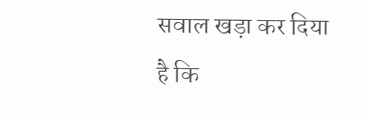सवाल खड़ा कर दिया है कि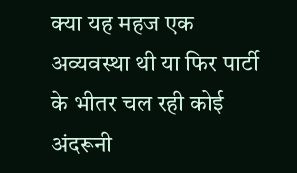क्या यह महज एक अव्यवस्था थी या फिर पार्टी के भीतर चल रही कोई अंदरूनी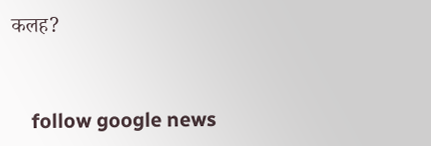कलह?



    follow google news